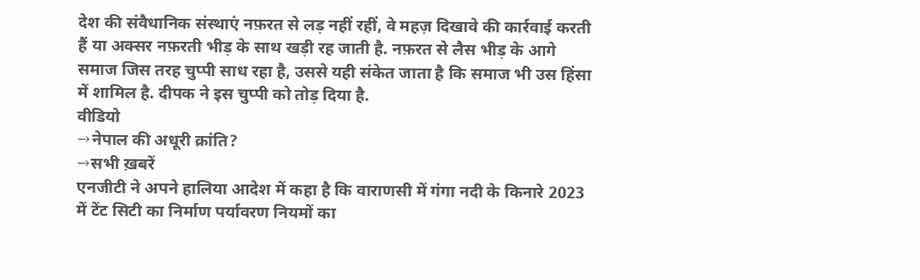देश की संवैधानिक संस्थाएं नफ़रत से लड़ नहीं रहीं, वे महज़ दिखावे की कार्रवाई करती हैं या अक्सर नफ़रती भीड़ के साथ खड़ी रह जाती है. नफ़रत से लैस भीड़ के आगे समाज जिस तरह चुप्पी साध रहा है, उससे यही संकेत जाता है कि समाज भी उस हिंसा में शामिल है. दीपक ने इस चुप्पी को तोड़ दिया है.
वीडियो
→नेपाल की अधूरी क्रांति?
→सभी ख़बरें
एनजीटी ने अपने हालिया आदेश में कहा है कि वाराणसी में गंगा नदी के किनारे 2023 में टेंट सिटी का निर्माण पर्यावरण नियमों का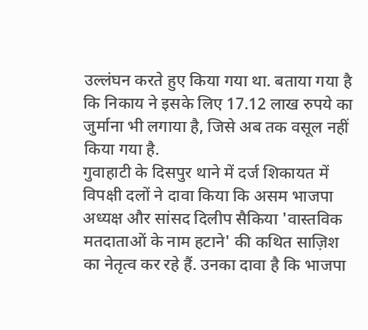उल्लंघन करते हुए किया गया था. बताया गया है कि निकाय ने इसके लिए 17.12 लाख रुपये का जुर्माना भी लगाया है, जिसे अब तक वसूल नहीं किया गया है.
गुवाहाटी के दिसपुर थाने में दर्ज शिकायत में विपक्षी दलों ने दावा किया कि असम भाजपा अध्यक्ष और सांसद दिलीप सैकिया 'वास्तविक मतदाताओं के नाम हटाने' की कथित साज़िश का नेतृत्व कर रहे हैं. उनका दावा है कि भाजपा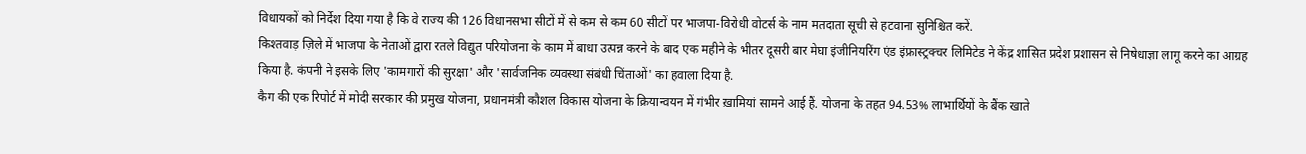विधायकों को निर्देश दिया गया है कि वे राज्य की 126 विधानसभा सीटों में से कम से कम 60 सीटों पर भाजपा-विरोधी वोटर्स के नाम मतदाता सूची से हटवाना सुनिश्चित करें.
किश्तवाड़ ज़िले में भाजपा के नेताओं द्वारा रतले विद्युत परियोजना के काम में बाधा उत्पन्न करने के बाद एक महीने के भीतर दूसरी बार मेघा इंजीनियरिंग एंड इंफ्रास्ट्रक्चर लिमिटेड ने केंद्र शासित प्रदेश प्रशासन से निषेधाज्ञा लागू करने का आग्रह किया है. कंपनी ने इसके लिए 'कामगारों की सुरक्षा' और 'सार्वजनिक व्यवस्था संबंधी चिंताओं' का हवाला दिया है.
कैग की एक रिपोर्ट में मोदी सरकार की प्रमुख योजना, प्रधानमंत्री कौशल विकास योजना के क्रियान्वयन में गंभीर ख़ामियां सामने आई हैं. योजना के तहत 94.53% लाभार्थियों के बैंक खाते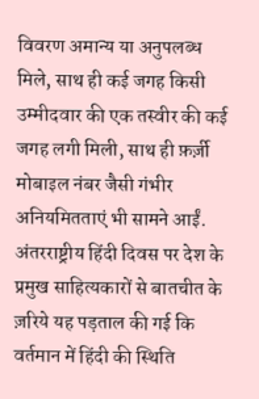विवरण अमान्य या अनुपलब्ध मिले, साथ ही कई जगह किसी उम्मीदवार की एक तस्वीर की कई जगह लगी मिली, साथ ही फ़र्ज़ी मोबाइल नंबर जैसी गंभीर अनियमितताएं भी सामने आईं.
अंतरराष्ट्रीय हिंदी दिवस पर देश के प्रमुख साहित्यकारों से बातचीत के ज़रिये यह पड़ताल की गई कि वर्तमान में हिंदी की स्थिति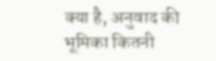क्या है, अनुवाद की भूमिका कितनी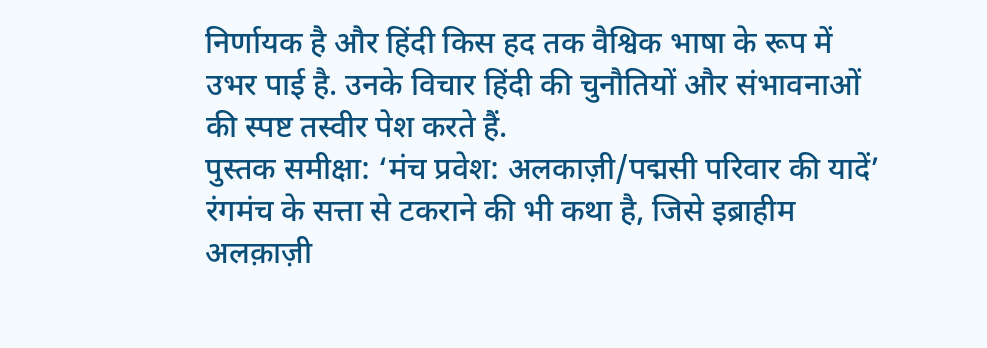निर्णायक है और हिंदी किस हद तक वैश्विक भाषा के रूप में उभर पाई है. उनके विचार हिंदी की चुनौतियों और संभावनाओं की स्पष्ट तस्वीर पेश करते हैं.
पुस्तक समीक्षा: ‘मंच प्रवेश: अलकाज़ी/पद्मसी परिवार की यादें’ रंगमंच के सत्ता से टकराने की भी कथा है, जिसे इब्राहीम अलक़ाज़ी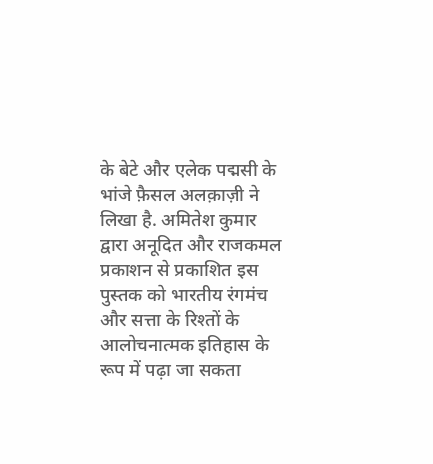के बेटे और एलेक पद्मसी के भांजे फ़ैसल अलक़ाज़ी ने लिखा है. अमितेश कुमार द्वारा अनूदित और राजकमल प्रकाशन से प्रकाशित इस पुस्तक को भारतीय रंगमंच और सत्ता के रिश्तों के आलोचनात्मक इतिहास के रूप में पढ़ा जा सकता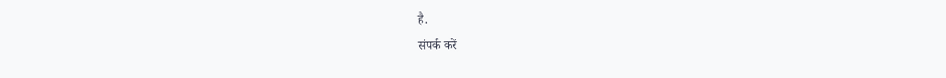है.
संपर्क करें